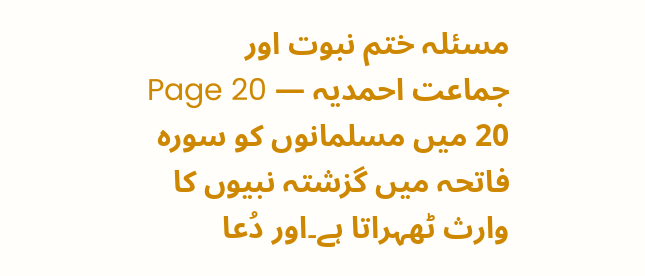مسئلہ ختم نبوت اور جماعت احمدیہ — Page 20
20 میں مسلمانوں کو سورہ فاتحہ میں گزشتہ نبیوں کا وارث ٹھہراتا ہے۔اور دُعا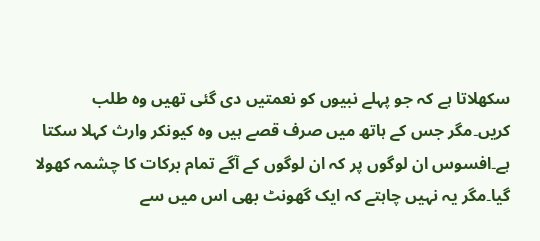سکھلاتا ہے کہ جو پہلے نبیوں کو نعمتیں دی گئی تھیں وہ طلب کریں۔مگر جس کے ہاتھ میں صرف قصے ہیں وہ کیونکر وارث کہلا سکتا ہے۔افسوس ان لوگوں پر کہ ان لوگوں کے آگے تمام برکات کا چشمہ کھولا گیا۔مگر یہ نہیں چاہتے کہ ایک گھونٹ بھی اس میں سے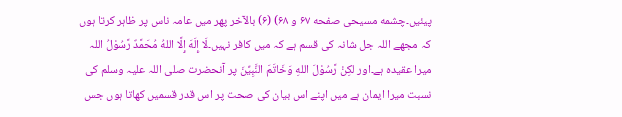پیئیں۔چشمه مسیحی صفحه ۶۷ و ۶۸) (۶) بالآخر پھر میں عامہ ناس پر ظاہر کرتا ہوں کہ مجھے اللہ جل شانہ کی قسم ہے کہ میں کافر نہیں۔لَا إِلَهَ إِلَّا اللهُ مُحَمَّدٌ رَّسُوْلُ اللہ میرا عقیدہ ہے۔اور لكِنْ رَّسُوْلَ اللهِ وَخَاتَمَ النَّبِيِّنَ پر آنحضرت صلی اللہ علیہ وسلم کی نسبت میرا ایمان ہے میں اپنے اس بیان کی صحت پر اس قدر قسمیں کھاتا ہوں جس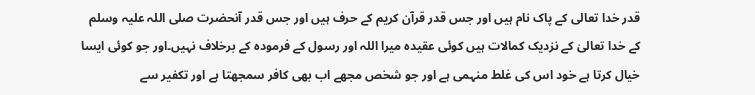قدر خدا تعالی کے پاک نام ہیں اور جس قدر قرآن کریم کے حرف ہیں اور جس قدر آنحضرت صلی اللہ علیہ وسلم کے خدا تعالیٰ کے نزدیک کمالات ہیں کوئی عقیدہ میرا اللہ اور رسول کے فرمودہ کے برخلاف نہیں۔اور جو کوئی ایسا خیال کرتا ہے خود اس کی غلط منہمی ہے اور جو شخص مجھے اب بھی کافر سمجھتا ہے اور تکفیر سے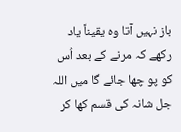باز نہیں آتا وہ یقیناً یاد رکھے کہ مرنے کے بعد اُس کو پو چھا جائے گا میں اللہ جل شانہ کی قسم کھا کر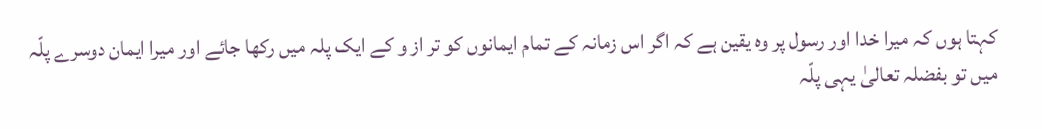کہتا ہوں کہ میرا خدا اور رسول پر وہ یقین ہے کہ اگر اس زمانہ کے تمام ایمانوں کو تر از و کے ایک پلہ میں رکھا جائے اور میرا ایمان دوسرے پلّہ میں تو بفضلہ تعالیٰ یہی پلّہ